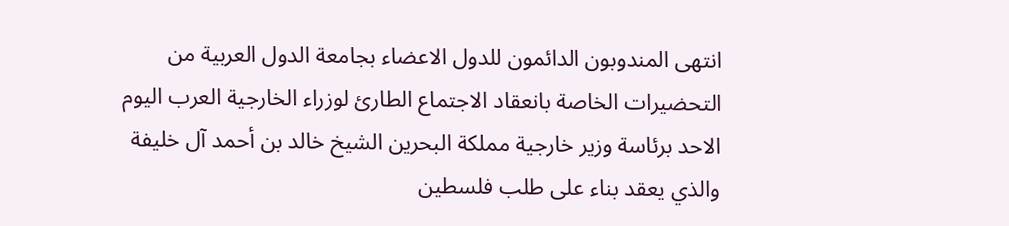انتهى المندوبون الدائمون للدول الاعضاء بجامعة الدول العربية من التحضيرات الخاصة بانعقاد الاجتماع الطارئ لوزراء الخارجية العرب اليوم الاحد برئاسة وزير خارجية مملكة البحرين الشيخ خالد بن أحمد آل خليفة والذي يعقد بناء على طلب فلسطين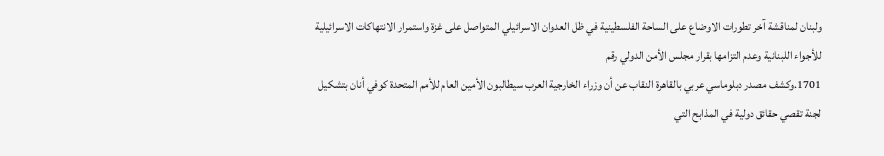ولبنان لمناقشة آخر تطورات الاوضاع على الساحة الفلسطينية في ظل العدوان الاسرائيلي المتواصل على غزة واستمرار الانتهاكات الاسرائيلية للأجواء اللبنانية وعدم التزامها بقرار مجلس الأمن الدولي رقم
1701.وكشف مصدر دبلوماسي عربي بالقاهرة النقاب عن أن وزراء الخارجية العرب سيطالبون الأمين العام للأمم المتحدة كوفي أنان بتشكيل لجنة تقصي حقائق دولية في المذابح التي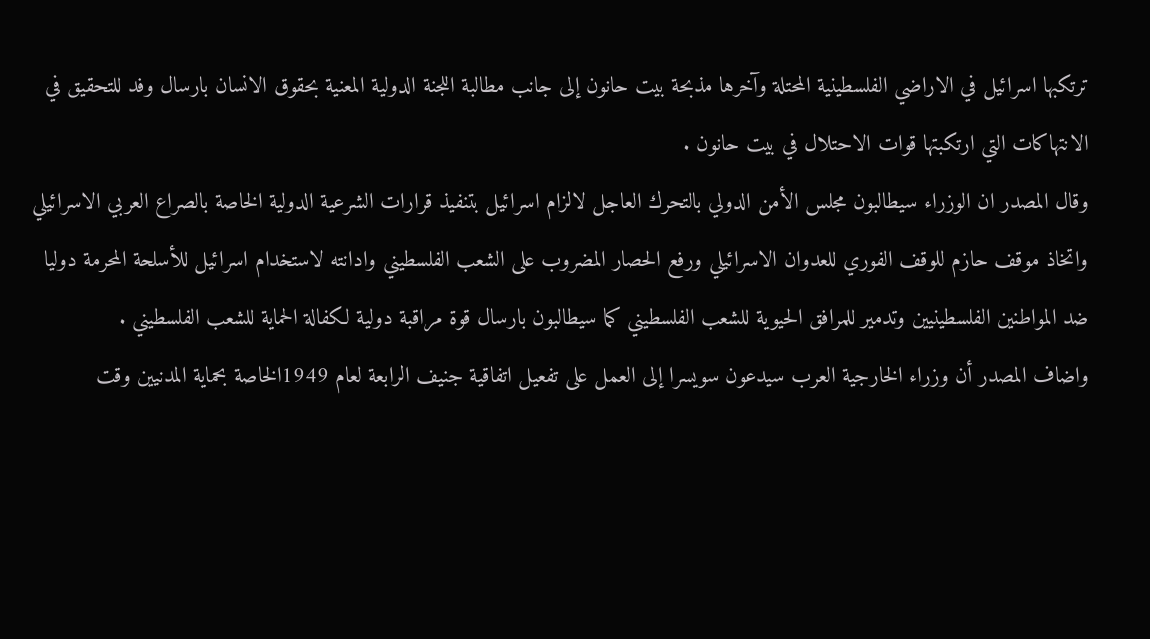ترتكبها اسرائيل في الاراضي الفلسطينية المحتلة وآخرها مذبحة بيت حانون إلى جانب مطالبة اللجنة الدولية المعنية بحقوق الانسان بارسال وفد للتحقيق في الانتهاكات التي ارتكبتها قوات الاحتلال في بيت حانون .
وقال المصدر ان الوزراء سيطالبون مجلس الأمن الدولي بالتحرك العاجل لالزام اسرائيل بتنفيذ قرارات الشرعية الدولية الخاصة بالصراع العربي الاسرائيلي واتخاذ موقف حازم للوقف الفوري للعدوان الاسرائيلي ورفع الحصار المضروب على الشعب الفلسطيني وادانته لاستخدام اسرائيل للأسلحة المحرمة دوليا ضد المواطنين الفلسطينيين وتدمير للمرافق الحيوية للشعب الفلسطيني كما سيطالبون بارسال قوة مراقبة دولية لكفالة الحماية للشعب الفلسطيني .
واضاف المصدر أن وزراء الخارجية العرب سيدعون سويسرا إلى العمل على تفعيل اتفاقية جنيف الرابعة لعام 1949الخاصة بحماية المدنيين وقت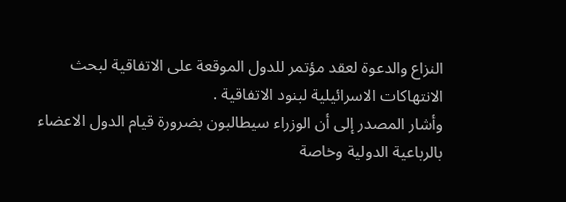النزاع والدعوة لعقد مؤتمر للدول الموقعة على الاتفاقية لبحث الانتهاكات الاسرائيلية لبنود الاتفاقية .
وأشار المصدر إلى أن الوزراء سيطالبون بضرورة قيام الدول الاعضاء بالرباعية الدولية وخاصة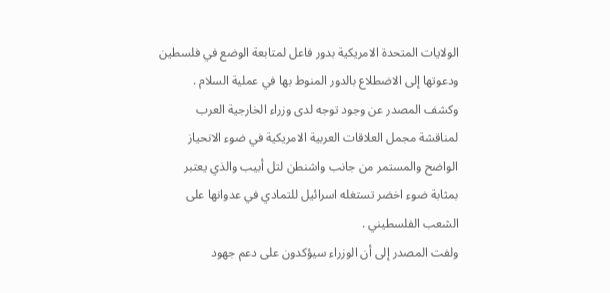الولايات المتحدة الامريكية بدور فاعل لمتابعة الوضع في فلسطين ودعوتها إلى الاضطلاع بالدور المنوط بها في عملية السلام .
وكشف المصدر عن وجود توجه لدى وزراء الخارجية العرب لمناقشة مجمل العلاقات العربية الامريكية في ضوء الانحياز الواضح والمستمر من جانب واشنطن لتل أبيب والذي يعتبر بمثابة ضوء اخضر تستغله اسرائيل للتمادي في عدوانها على الشعب الفلسطيني .
ولفت المصدر إلى أن الوزراء سيؤكدون على دعم جهود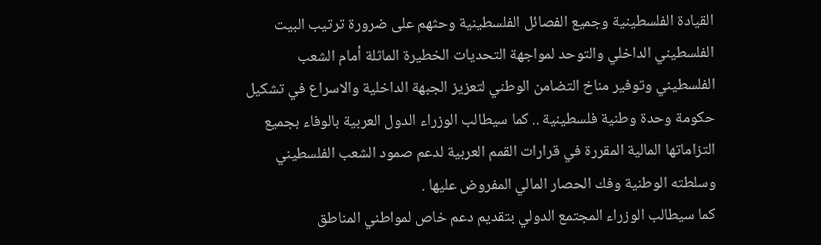القيادة الفلسطينية وجميع الفصائل الفلسطينية وحثهم على ضرورة ترتيب البيت الفلسطيني الداخلي والتوحد لمواجهة التحديات الخطيرة الماثلة أمام الشعب الفلسطيني وتوفير مناخ التضامن الوطني لتعزيز الجبهة الداخلية والاسراع في تشكيل حكومة وحدة وطنية فلسطينية .. كما سيطالب الوزراء الدول العربية بالوفاء بجميع التزاماتها المالية المقررة في قرارات القمم العربية لدعم صمود الشعب الفلسطيني وسلطته الوطنية وفك الحصار المالي المفروض عليها .
كما سيطالب الوزراء المجتمع الدولي بتقديم دعم خاص لمواطني المناطق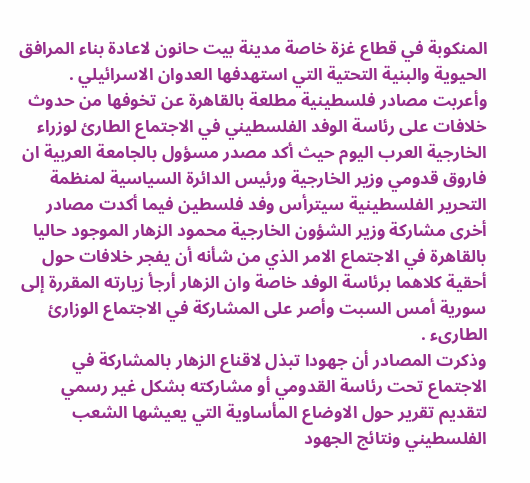المنكوبة في قطاع غزة خاصة مدينة بيت حانون لاعادة بناء المرافق الحيوية والبنية التحتية التي استهدفها العدوان الاسرائيلي .
وأعربت مصادر فلسطينية مطلعة بالقاهرة عن تخوفها من حدوث خلافات على رئاسة الوفد الفلسطيني في الاجتماع الطارئ لوزراء الخارجية العرب اليوم حيث أكد مصدر مسؤول بالجامعة العربية ان فاروق قدومي وزير الخارجية ورئيس الدائرة السياسية لمنظمة التحرير الفلسطينية سيترأس وفد فلسطين فيما أكدت مصادر أخرى مشاركة وزير الشؤون الخارجية محمود الزهار الموجود حاليا بالقاهرة في الاجتماع الامر الذي من شأنه أن يفجر خلافات حول أحقية كلاهما برئاسة الوفد خاصة وان الزهار أرجأ زيارته المقررة إلى سورية أمس السبت وأصر على المشاركة في الاجتماع الوزارئ الطارىء .
وذكرت المصادر أن جهودا تبذل لاقناع الزهار بالمشاركة في الاجتماع تحت رئاسة القدومي أو مشاركته بشكل غير رسمي لتقديم تقرير حول الاوضاع المأساوية التي يعيشها الشعب الفلسطيني ونتائج الجهود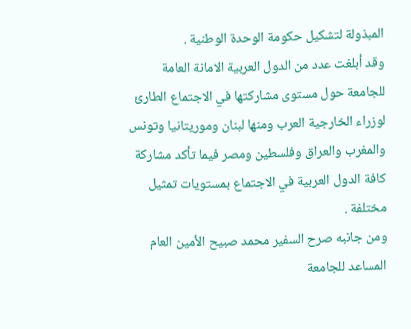المبذولة لتشكيل حكومة الوحدة الوطنية .
وقد أبلغت عدد من الدول العربية الامانة العامة للجامعة حول مستوى مشاركتها في الاجتماع الطارئ لوزراء الخارجية العرب ومنها لبنان وموريتانيا وتونس والمغرب والعراق وفلسطين ومصر فيما تأكد مشاركة كافة الدول العربية في الاجتماع بمستويات تمثيل مختلفة .
ومن جانبه صرح السفير محمد صبيح الأمين العام المساعد للجامعة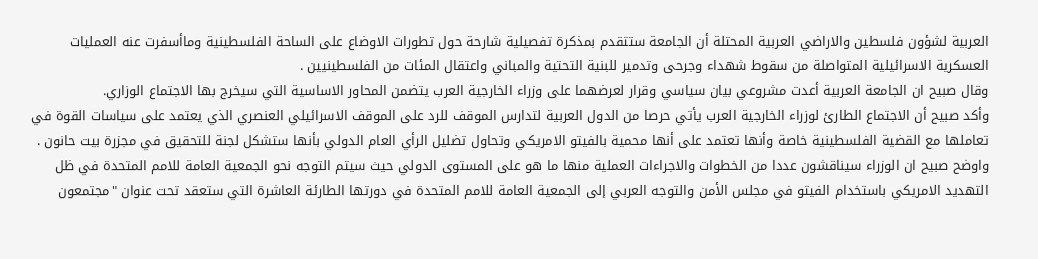العربية لشؤون فلسطين والاراضي العربية المحتلة أن الجامعة ستتقدم بمذكرة تفصيلية شارحة حول تطورات الاوضاع على الساحة الفلسطينية وماأسفرت عنه العمليات العسكرية الاسرائيلية المتواصلة من سقوط شهداء وجرحى وتدمير للبنية التحتية والمباني واعتقال المئات من الفلسطينيين .
وقال صبيح ان الجامعة العربية أعدت مشروعي بيان سياسي وقرار لعرضهما على وزراء الخارجية العرب يتضمن المحاور الاساسية التي سيخرج بها الاجتماع الوزاري.
وأكد صبيح أن الاجتماع الطارئ لوزراء الخارجية العرب يأتي حرصا من الدول العربية لتدارس الموقف للرد على الموقف الاسرائيلي العنصري الذي يعتمد على سياسات القوة في تعاملها مع القضية الفلسطينية خاصة وأنها تعتمد على أنها محمية بالفيتو الامريكي وتحاول تضليل الرأي العام الدولي بأنها ستشكل لجنة للتحقيق في مجزرة بيت حانون .
واوضح صبيح ان الوزراء سيناقشون عددا من الخطوات والاجراءات العملية منها ما هو على المستوى الدولي حيث سيتم التوجه نحو الجمعية العامة للامم المتحدة في ظل التهديد الامريكي باستخدام الفيتو في مجلس الأمن والتوجه العربي إلى الجمعية العامة للامم المتحدة في دورتها الطارئة العاشرة التي ستعقد تحت عنوان "مجتمعون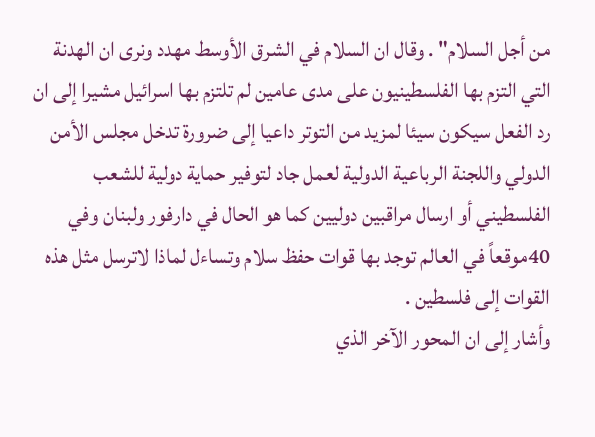من أجل السلام" . وقال ان السلام في الشرق الأوسط مهدد ونرى ان الهدنة التي التزم بها الفلسطينيون على مدى عامين لم تلتزم بها اسرائيل مشيرا إلى ان رد الفعل سيكون سيئا لمزيد من التوتر داعيا إلى ضرورة تدخل مجلس الأمن الدولي واللجنة الرباعية الدولية لعمل جاد لتوفير حماية دولية للشعب الفلسطيني أو ارسال مراقبين دوليين كما هو الحال في دارفور ولبنان وفي 40موقعاً في العالم توجد بها قوات حفظ سلام وتساءل لماذا لاترسل مثل هذه القوات إلى فلسطين .
وأشار إلى ان المحور الآخر الذي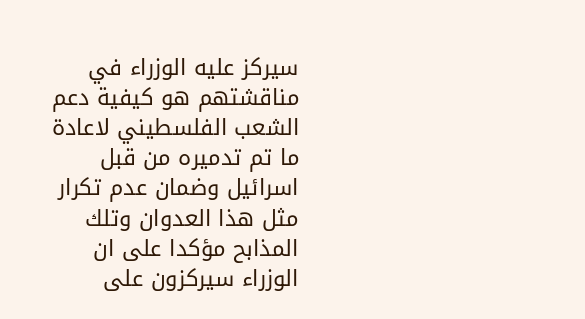سيركز عليه الوزراء في مناقشتهم هو كيفية دعم الشعب الفلسطيني لاعادة ما تم تدميره من قبل اسرائيل وضمان عدم تكرار مثل هذا العدوان وتلك المذابح مؤكدا على ان الوزراء سيركزون على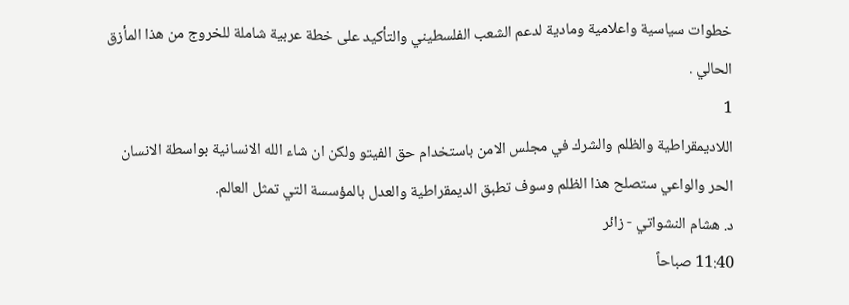خطوات سياسية واعلامية ومادية لدعم الشعب الفلسطيني والتأكيد على خطة عربية شاملة للخروج من هذا المأزق الحالي .
1
اللاديمقراطية والظلم والشرك في مجلس الامن باستخدام حق الفيتو ولكن ان شاء الله الانسانية بواسطة الانسان الحر والواعي ستصلح هذا الظلم وسوف تطبق الديمقراطية والعدل بالمؤسسة التي تمثل العالم.
د. هشام النشواتي - زائر
11:40 صباحاً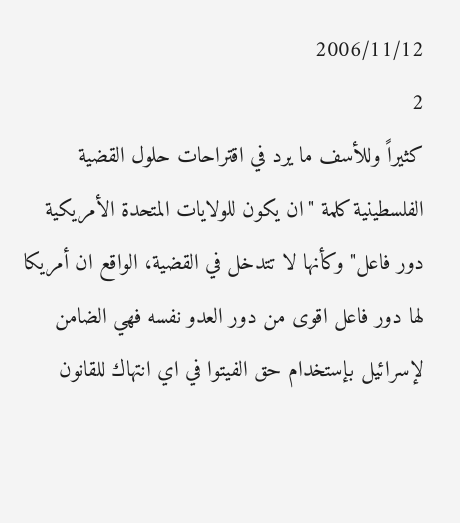2006/11/12
2
كثيراً وللأسف ما يرد في اقتراحات حلول القضية الفلسطينية كلمة "ان يكون للولايات المتحدة الأمريكية دور فاعل" وكأنها لا تتدخل في القضية، الواقع ان أمريكا لها دور فاعل اقوى من دور العدو نفسه فهي الضامن لإسرائيل بإستخدام حق الفيتوا في اي انتهاك للقانون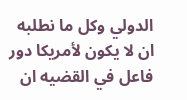الدولي وكل ما نطلبه ان لا يكون لأمريكا دور فاعل في القضيه ان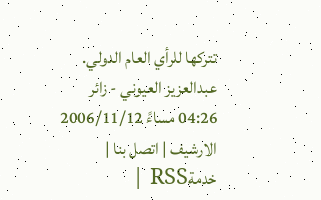تتركها للرأي العام الدولي.
عبدالعزيز العيوني - زائر
04:26 مساءً 2006/11/12
الارشيف | اتصل بنا | خدمةRSS |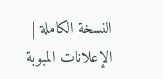النسخة الكاملة | الإعلانات المبوبة